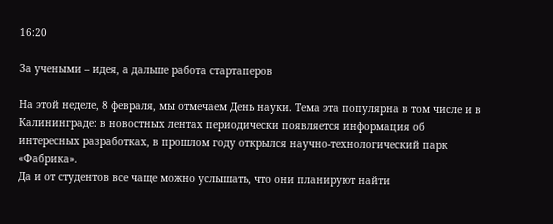16:20

За учеными – идея, а дальше работа стартаперов

На этой неделе, 8 февраля, мы отмечаем День науки. Тема эта популярна в том числе и в Калининграде: в новостных лентах периодически появляется информация об интересных разработках, в прошлом году открылся научно-технологический парк «Фабрика».
Да и от студентов все чаще можно услышать, что они планируют найти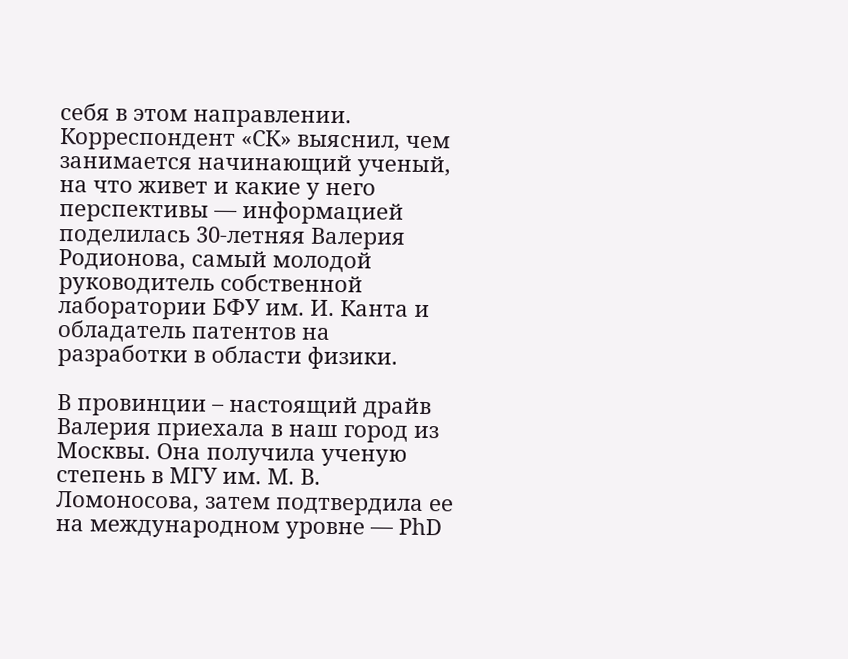себя в этом направлении. Корреспондент «СК» выяснил, чем занимается начинающий ученый, на что живет и какие у него перспективы — информацией поделилась 30-летняя Валерия Родионова, самый молодой руководитель собственной лаборатории БФУ им. И. Канта и обладатель патентов на разработки в области физики.

В провинции – настоящий драйв
Валерия приехала в наш город из Москвы. Она получила ученую степень в МГУ им. М. В. Ломоносова, затем подтвердила ее на международном уровне — PhD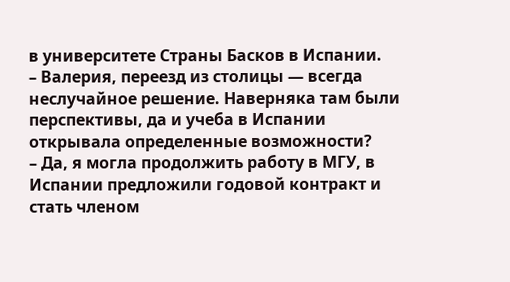в университете Страны Басков в Испании.
– Валерия, переезд из столицы — всегда неслучайное решение. Наверняка там были перспективы, да и учеба в Испании открывала определенные возможности?
– Да, я могла продолжить работу в МГУ, в Испании предложили годовой контракт и стать членом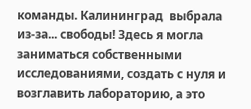команды. Калининград  выбрала из-за... свободы! Здесь я могла заниматься собственными исследованиями, создать с нуля и возглавить лабораторию, а это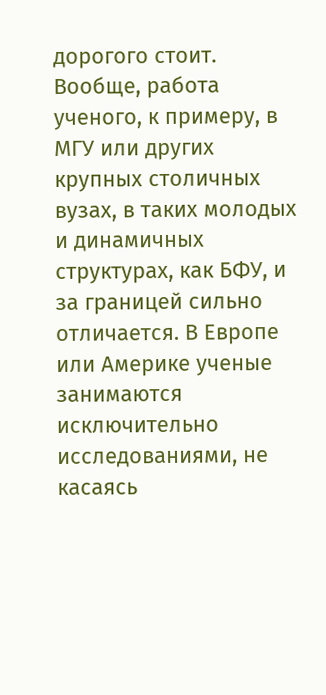дорогого стоит. Вообще, работа ученого, к примеру, в МГУ или других крупных столичных вузах, в таких молодых и динамичных структурах, как БФУ, и за границей сильно отличается. В Европе или Америке ученые занимаются исключительно исследованиями, не касаясь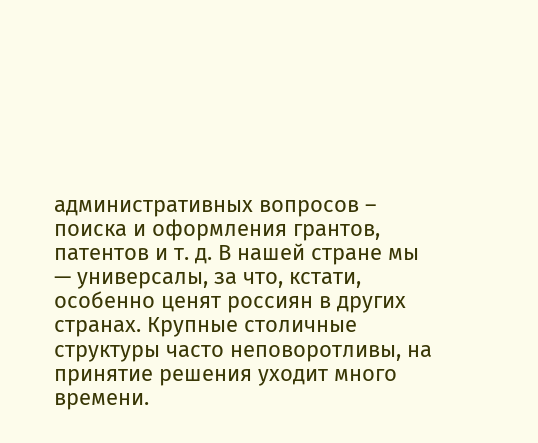административных вопросов – поиска и оформления грантов, патентов и т. д. В нашей стране мы — универсалы, за что, кстати, особенно ценят россиян в других странах. Крупные столичные структуры часто неповоротливы, на принятие решения уходит много времени.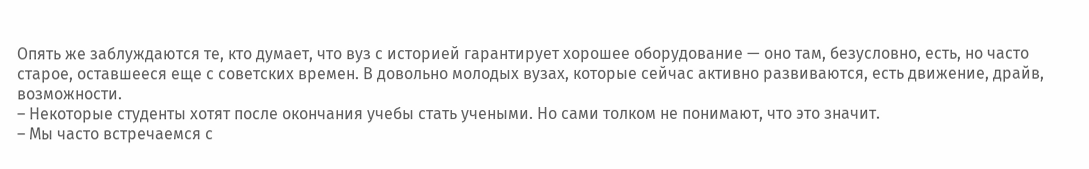Опять же заблуждаются те, кто думает, что вуз с историей гарантирует хорошее оборудование — оно там, безусловно, есть, но часто старое, оставшееся еще с советских времен. В довольно молодых вузах, которые сейчас активно развиваются, есть движение, драйв, возможности.
– Некоторые студенты хотят после окончания учебы стать учеными. Но сами толком не понимают, что это значит.
– Мы часто встречаемся с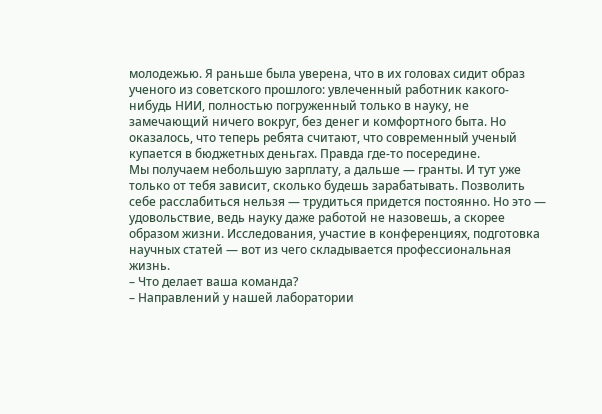молодежью. Я раньше была уверена, что в их головах сидит образ ученого из советского прошлого: увлеченный работник какого-нибудь НИИ, полностью погруженный только в науку, не замечающий ничего вокруг, без денег и комфортного быта. Но оказалось, что теперь ребята считают, что современный ученый купается в бюджетных деньгах. Правда где-то посередине.
Мы получаем небольшую зарплату, а дальше — гранты. И тут уже только от тебя зависит, сколько будешь зарабатывать. Позволить себе расслабиться нельзя — трудиться придется постоянно. Но это — удовольствие, ведь науку даже работой не назовешь, а скорее образом жизни. Исследования, участие в конференциях, подготовка научных статей — вот из чего складывается профессиональная жизнь.
– Что делает ваша команда?
– Направлений у нашей лаборатории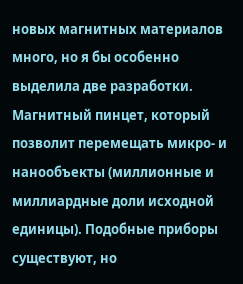новых магнитных материалов много, но я бы особенно выделила две разработки. Магнитный пинцет, который позволит перемещать микро- и нанообъекты (миллионные и миллиардные доли исходной единицы). Подобные приборы существуют, но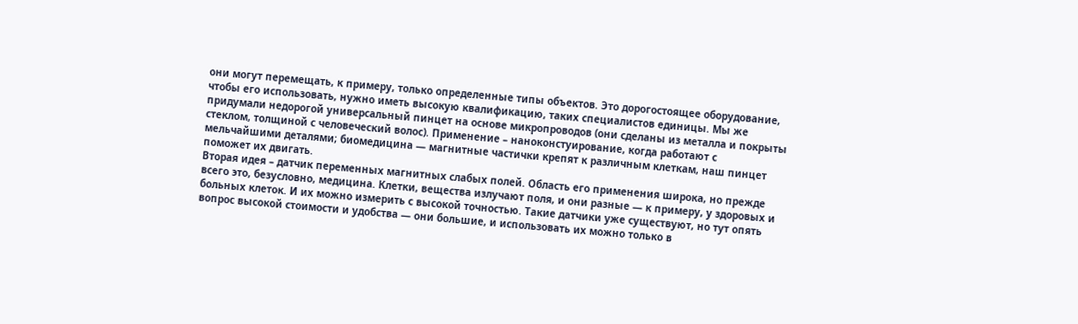они могут перемещать, к примеру, только определенные типы объектов. Это дорогостоящее оборудование, чтобы его использовать, нужно иметь высокую квалификацию, таких специалистов единицы. Мы же придумали недорогой универсальный пинцет на основе микропроводов (они сделаны из металла и покрыты стеклом, толщиной с человеческий волос). Применение – наноконстуирование, когда работают с мельчайшими деталями; биомедицина — магнитные частички крепят к различным клеткам, наш пинцет поможет их двигать.
Вторая идея – датчик переменных магнитных слабых полей. Область его применения широка, но прежде всего это, безусловно, медицина. Клетки, вещества излучают поля, и они разные — к примеру, у здоровых и больных клеток. И их можно измерить с высокой точностью. Такие датчики уже существуют, но тут опять вопрос высокой стоимости и удобства — они большие, и использовать их можно только в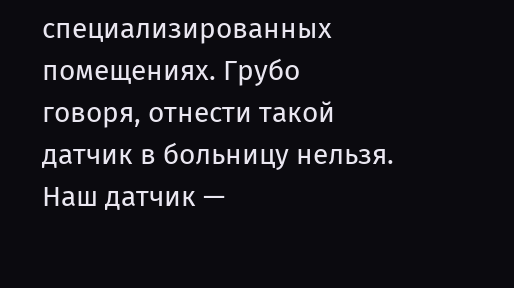специализированных помещениях. Грубо говоря, отнести такой датчик в больницу нельзя. Наш датчик —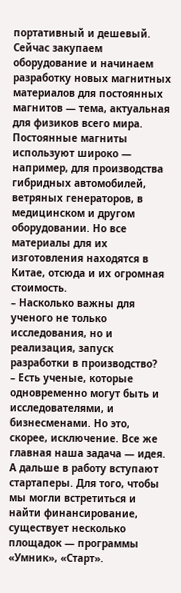портативный и дешевый.
Сейчас закупаем оборудование и начинаем разработку новых магнитных материалов для постоянных магнитов — тема, актуальная для физиков всего мира. Постоянные магниты используют широко — например, для производства гибридных автомобилей, ветряных генераторов, в медицинском и другом оборудовании. Но все материалы для их изготовления находятся в Китае, отсюда и их огромная стоимость.
– Насколько важны для ученого не только исследования, но и реализация, запуск разработки в производство?
– Есть ученые, которые одновременно могут быть и исследователями, и бизнесменами. Но это, скорее, исключение. Все же главная наша задача — идея. А дальше в работу вступают стартаперы. Для того, чтобы мы могли встретиться и найти финансирование, существует несколько площадок — программы «Умник», «Старт».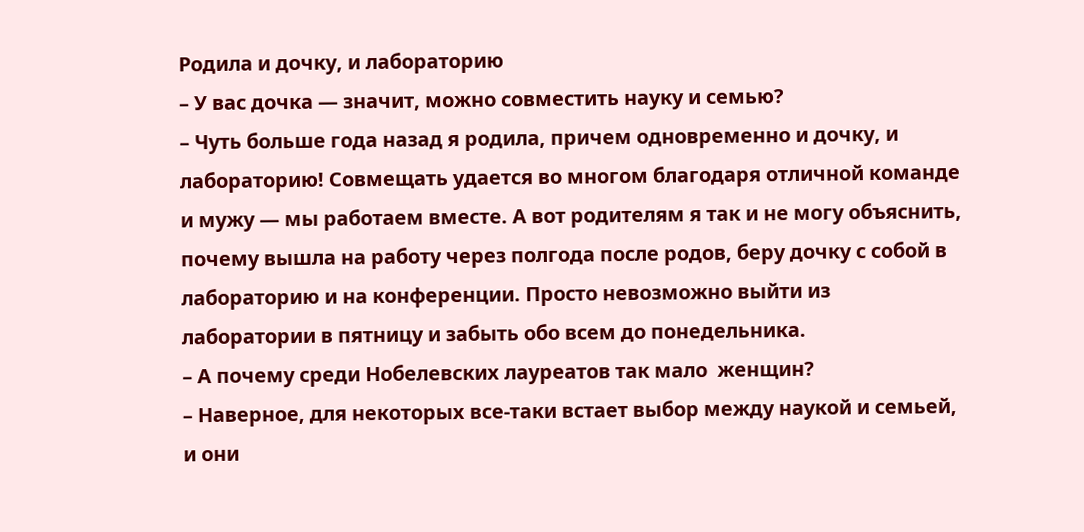Родила и дочку, и лабораторию
– У вас дочка — значит, можно совместить науку и семью?
– Чуть больше года назад я родила, причем одновременно и дочку, и лабораторию! Совмещать удается во многом благодаря отличной команде и мужу — мы работаем вместе. А вот родителям я так и не могу объяснить, почему вышла на работу через полгода после родов, беру дочку с собой в лабораторию и на конференции. Просто невозможно выйти из лаборатории в пятницу и забыть обо всем до понедельника.
– А почему среди Нобелевских лауреатов так мало  женщин?
– Наверное, для некоторых все-таки встает выбор между наукой и семьей, и они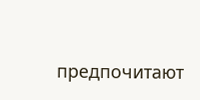предпочитают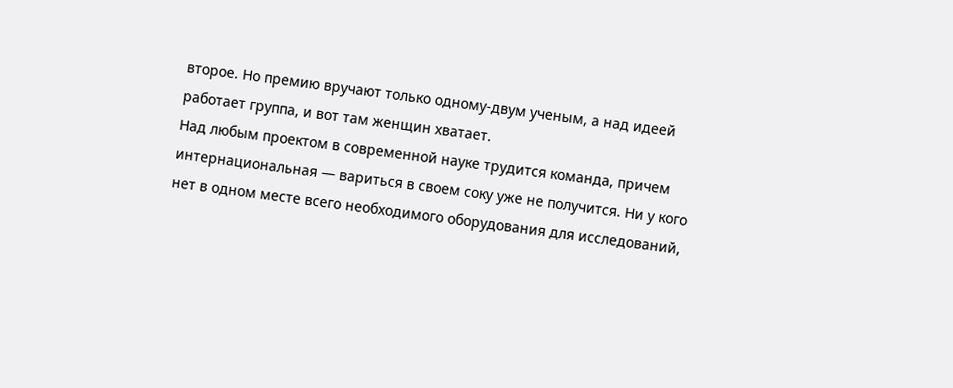второе. Но премию вручают только одному-двум ученым, а над идеей работает группа, и вот там женщин хватает.
Над любым проектом в современной науке трудится команда, причем интернациональная — вариться в своем соку уже не получится. Ни у кого нет в одном месте всего необходимого оборудования для исследований,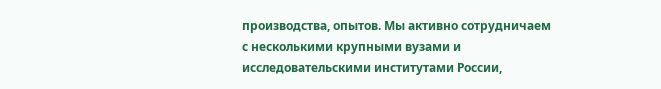производства, опытов. Мы активно сотрудничаем с несколькими крупными вузами и исследовательскими институтами России,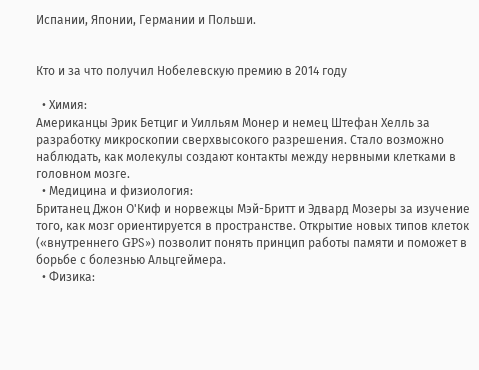Испании, Японии, Германии и Польши.


Кто и за что получил Нобелевскую премию в 2014 году

  • Химия:
Американцы Эрик Бетциг и Уилльям Монер и немец Штефан Хелль за разработку микроскопии сверхвысокого разрешения. Стало возможно наблюдать, как молекулы создают контакты между нервными клетками в головном мозге.
  • Медицина и физиология:
Британец Джон О'Киф и норвежцы Мэй-Бритт и Эдвард Мозеры за изучение того, как мозг ориентируется в пространстве. Открытие новых типов клеток («внутреннего GPS») позволит понять принцип работы памяти и поможет в борьбе с болезнью Альцгеймера.
  • Физика: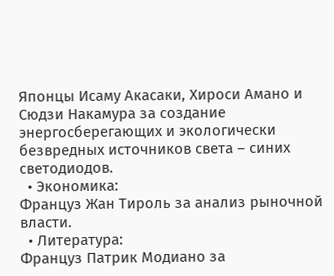Японцы Исаму Акасаки, Хироси Амано и Сюдзи Накамура за создание энергосберегающих и экологически безвредных источников света – синих светодиодов.
  • Экономика:
Француз Жан Тироль за анализ рыночной власти.
  • Литература:
Француз Патрик Модиано за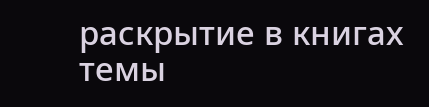раскрытие в книгах темы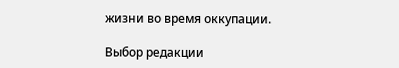жизни во время оккупации.

Выбор редакции